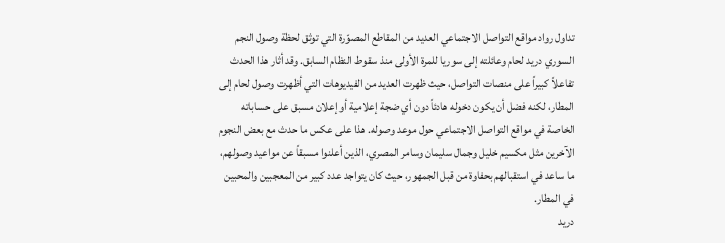تداول رواد مواقع التواصل الاجتماعي العديد من المقاطع المصوّرة التي توثق لحظة وصول النجم السوري دريد لحام وعائلته إلى سوريا للمرة الأولى منذ سقوط النظام السابق. وقد أثار هذا الحدث تفاعلاً كبيراً على منصات التواصل، حيث ظهرت العديد من الفيديوهات التي أظهرت وصول لحام إلى المطار، لكنه فضل أن يكون دخوله هادئاً دون أي ضجة إعلامية أو إعلان مسبق على حساباته الخاصة في مواقع التواصل الاجتماعي حول موعد وصوله. هذا على عكس ما حدث مع بعض النجوم الآخرين مثل مكسيم خليل وجمال سليمان وسامر المصري، الذين أعلنوا مسبقاً عن مواعيد وصولهم، ما ساعد في استقبالهم بحفاوة من قبل الجمهور، حيث كان يتواجد عدد كبير من المعجبين والمحبين في المطار.
دريد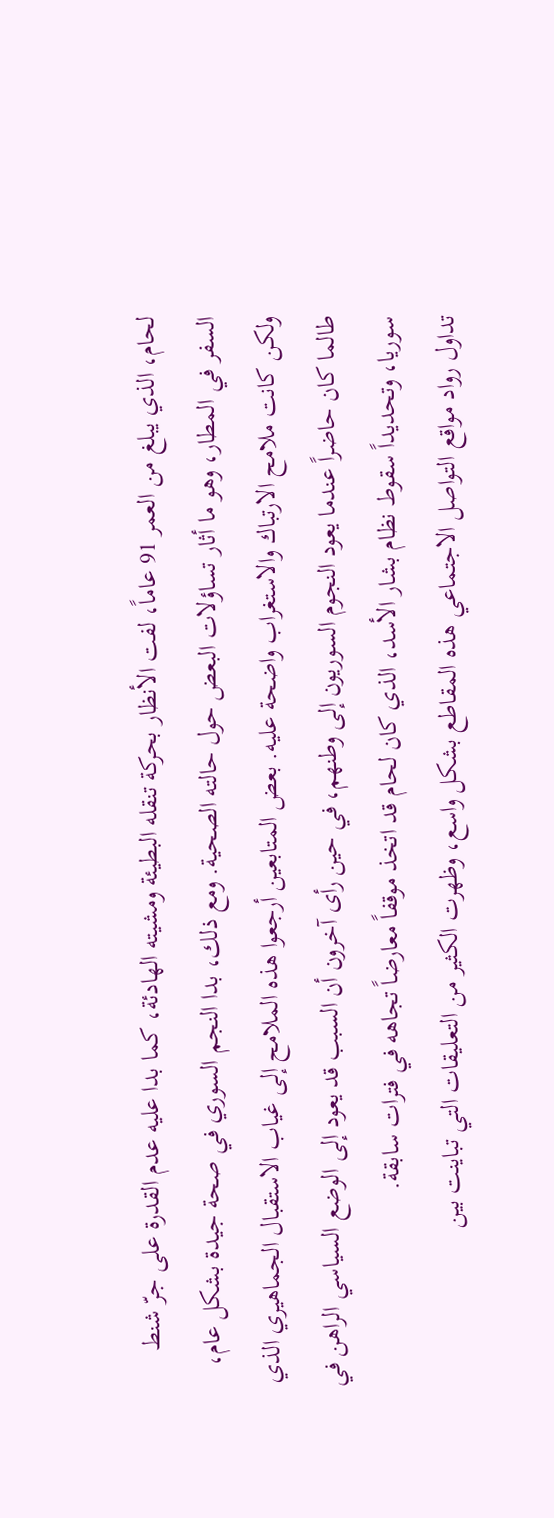لحام، الذي يبلغ من العمر 91 عاماً، لفت الأنظار بحركة تنقله البطيئة ومشيته الهادئة، كما بدا عليه عدم القدرة على جرّ شنط السفر في المطار، وهو ما أثار تساؤلات البعض حول حالته الصحية. ومع ذلك، بدا النجم السوري في صحة جيدة بشكل عام، ولكن كانت ملامح الارتباك والاستغراب واضحة عليه. بعض المتابعين أرجعوا هذه الملامح إلى غياب الاستقبال الجماهيري الذي طالما كان حاضراً عندما يعود النجوم السوريون إلى وطنهم، في حين رأى آخرون أن السبب قد يعود إلى الوضع السياسي الراهن في سوريا، وتحديداً سقوط نظام بشار الأسد، الذي كان لحام قد اتخذ موقفاً معارضاً تجاهه في فترات سابقة.
تداول رواد مواقع التواصل الاجتماعي هذه المقاطع بشكل واسع، وظهرت الكثير من التعليقات التي تباينت بين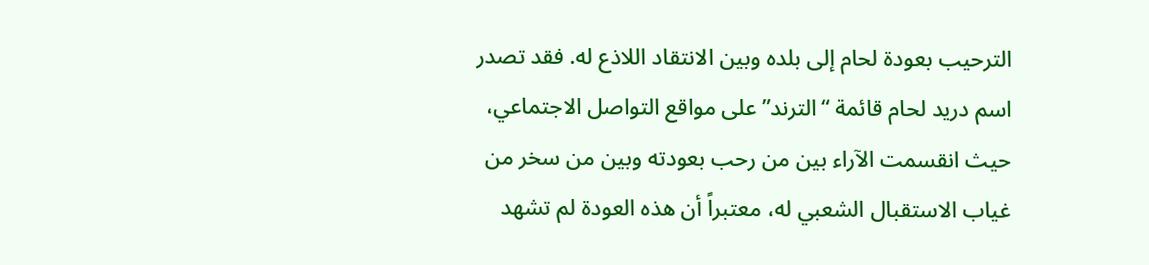الترحيب بعودة لحام إلى بلده وبين الانتقاد اللاذع له. فقد تصدر اسم دريد لحام قائمة “الترند” على مواقع التواصل الاجتماعي، حيث انقسمت الآراء بين من رحب بعودته وبين من سخر من غياب الاستقبال الشعبي له، معتبراً أن هذه العودة لم تشهد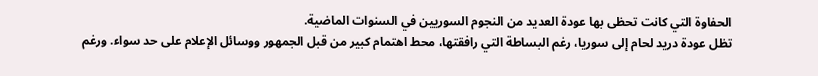الحفاوة التي كانت تحظى بها عودة العديد من النجوم السوريين في السنوات الماضية.
تظل عودة دريد لحام إلى سوريا، رغم البساطة التي رافقتها، محط اهتمام كبير من قبل الجمهور ووسائل الإعلام على حد سواء. ورغم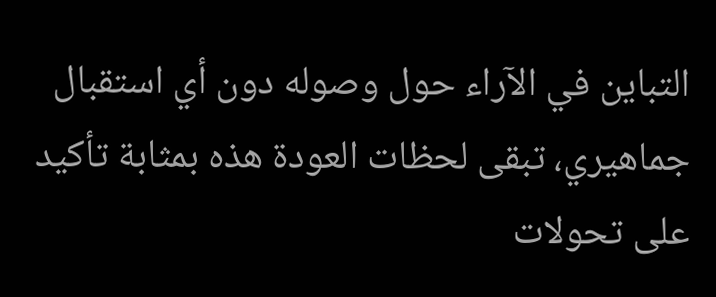التباين في الآراء حول وصوله دون أي استقبال جماهيري، تبقى لحظات العودة هذه بمثابة تأكيد على تحولات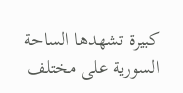كبيرة تشهدها الساحة السورية على مختلف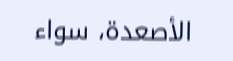الأصعدة، سواء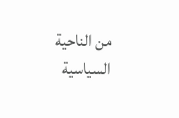من الناحية السياسية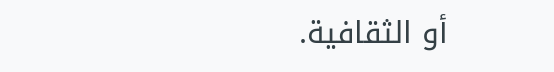أو الثقافية.